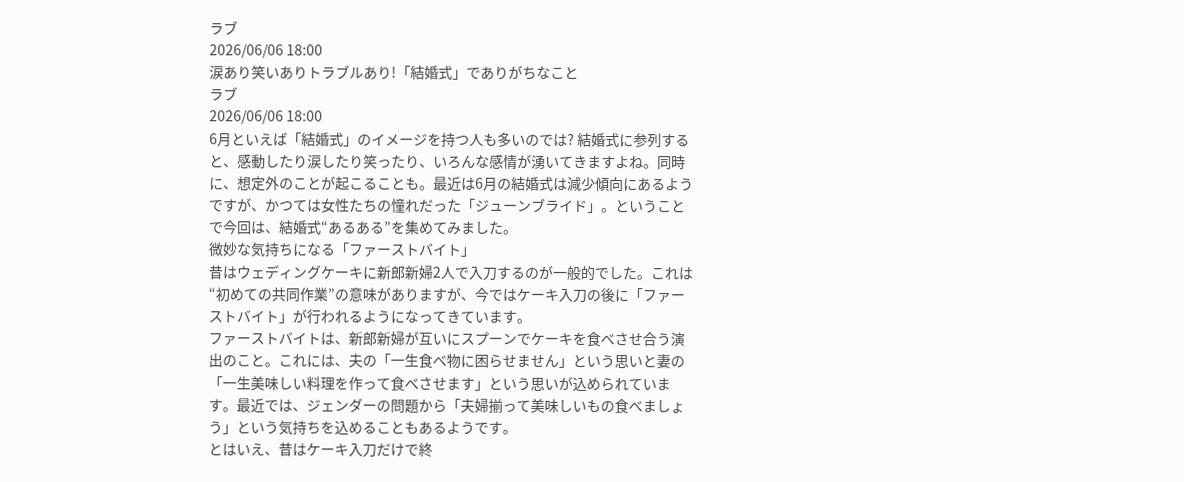ラブ
2026/06/06 18:00
涙あり笑いありトラブルあり!「結婚式」でありがちなこと
ラブ
2026/06/06 18:00
6月といえば「結婚式」のイメージを持つ人も多いのでは? 結婚式に参列すると、感動したり涙したり笑ったり、いろんな感情が湧いてきますよね。同時に、想定外のことが起こることも。最近は6月の結婚式は減少傾向にあるようですが、かつては女性たちの憧れだった「ジューンブライド」。ということで今回は、結婚式“あるある”を集めてみました。
微妙な気持ちになる「ファーストバイト」
昔はウェディングケーキに新郎新婦2人で入刀するのが一般的でした。これは“初めての共同作業”の意味がありますが、今ではケーキ入刀の後に「ファーストバイト」が行われるようになってきています。
ファーストバイトは、新郎新婦が互いにスプーンでケーキを食べさせ合う演出のこと。これには、夫の「一生食べ物に困らせません」という思いと妻の「一生美味しい料理を作って食べさせます」という思いが込められています。最近では、ジェンダーの問題から「夫婦揃って美味しいもの食べましょう」という気持ちを込めることもあるようです。
とはいえ、昔はケーキ入刀だけで終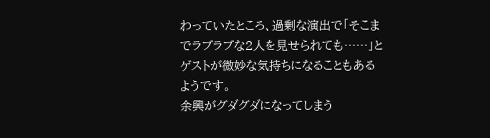わっていたところ、過剰な演出で「そこまでラブラブな2人を見せられても……」とゲストが微妙な気持ちになることもあるようです。
余興がグダグダになってしまう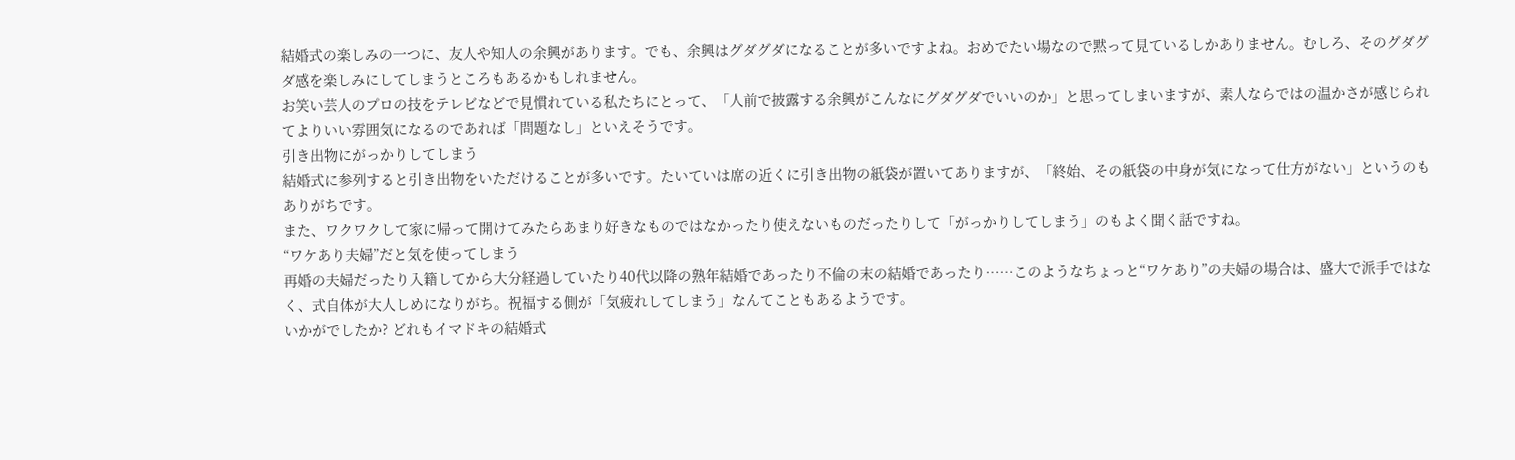結婚式の楽しみの一つに、友人や知人の余興があります。でも、余興はグダグダになることが多いですよね。おめでたい場なので黙って見ているしかありません。むしろ、そのグダグダ感を楽しみにしてしまうところもあるかもしれません。
お笑い芸人のプロの技をテレビなどで見慣れている私たちにとって、「人前で披露する余興がこんなにグダグダでいいのか」と思ってしまいますが、素人ならではの温かさが感じられてよりいい雰囲気になるのであれば「問題なし」といえそうです。
引き出物にがっかりしてしまう
結婚式に参列すると引き出物をいただけることが多いです。たいていは席の近くに引き出物の紙袋が置いてありますが、「終始、その紙袋の中身が気になって仕方がない」というのもありがちです。
また、ワクワクして家に帰って開けてみたらあまり好きなものではなかったり使えないものだったりして「がっかりしてしまう」のもよく聞く話ですね。
“ワケあり夫婦”だと気を使ってしまう
再婚の夫婦だったり入籍してから大分経過していたり40代以降の熟年結婚であったり不倫の末の結婚であったり……このようなちょっと“ワケあり”の夫婦の場合は、盛大で派手ではなく、式自体が大人しめになりがち。祝福する側が「気疲れしてしまう」なんてこともあるようです。
いかがでしたか? どれもイマドキの結婚式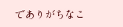でありがちなこ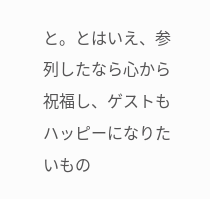と。とはいえ、参列したなら心から祝福し、ゲストもハッピーになりたいもの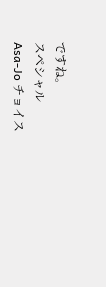ですね。
スペシャル
Asa-Jo チョイス